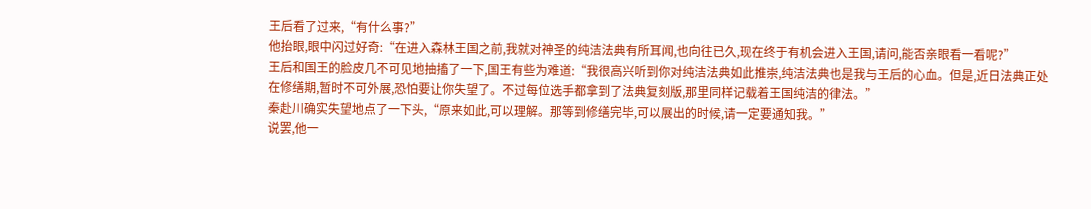王后看了过来,“有什么事?”
他抬眼,眼中闪过好奇:“在进入森林王国之前,我就对神圣的纯洁法典有所耳闻,也向往已久,现在终于有机会进入王国,请问,能否亲眼看一看呢?”
王后和国王的脸皮几不可见地抽搐了一下,国王有些为难道:“我很高兴听到你对纯洁法典如此推崇,纯洁法典也是我与王后的心血。但是,近日法典正处在修缮期,暂时不可外展,恐怕要让你失望了。不过每位选手都拿到了法典复刻版,那里同样记载着王国纯洁的律法。”
秦赴川确实失望地点了一下头,“原来如此,可以理解。那等到修缮完毕,可以展出的时候,请一定要通知我。”
说罢,他一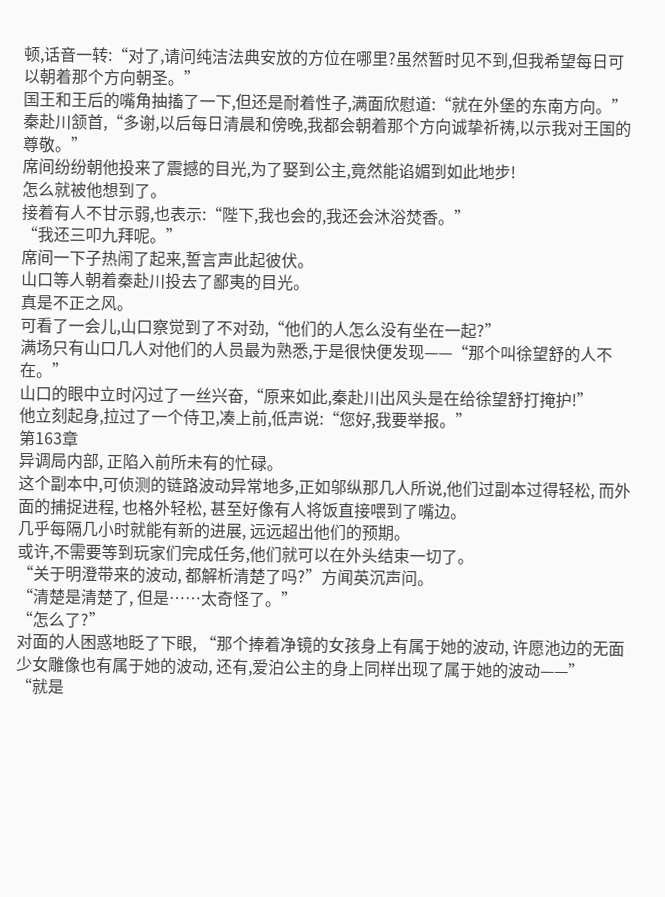顿,话音一转:“对了,请问纯洁法典安放的方位在哪里?虽然暂时见不到,但我希望每日可以朝着那个方向朝圣。”
国王和王后的嘴角抽搐了一下,但还是耐着性子,满面欣慰道:“就在外堡的东南方向。”
秦赴川颔首,“多谢,以后每日清晨和傍晚,我都会朝着那个方向诚挚祈祷,以示我对王国的尊敬。”
席间纷纷朝他投来了震撼的目光,为了娶到公主,竟然能谄媚到如此地步!
怎么就被他想到了。
接着有人不甘示弱,也表示:“陛下,我也会的,我还会沐浴焚香。”
“我还三叩九拜呢。”
席间一下子热闹了起来,誓言声此起彼伏。
山口等人朝着秦赴川投去了鄙夷的目光。
真是不正之风。
可看了一会儿,山口察觉到了不对劲,“他们的人怎么没有坐在一起?”
满场只有山口几人对他们的人员最为熟悉,于是很快便发现——“那个叫徐望舒的人不在。”
山口的眼中立时闪过了一丝兴奋,“原来如此,秦赴川出风头是在给徐望舒打掩护!”
他立刻起身,拉过了一个侍卫,凑上前,低声说:“您好,我要举报。”
第163章
异调局内部, 正陷入前所未有的忙碌。
这个副本中,可侦测的链路波动异常地多,正如邬纵那几人所说,他们过副本过得轻松, 而外面的捕捉进程, 也格外轻松, 甚至好像有人将饭直接喂到了嘴边。
几乎每隔几小时就能有新的进展, 远远超出他们的预期。
或许,不需要等到玩家们完成任务,他们就可以在外头结束一切了。
“关于明澄带来的波动, 都解析清楚了吗?”方闻英沉声问。
“清楚是清楚了, 但是……太奇怪了。”
“怎么了?”
对面的人困惑地眨了下眼, “那个捧着净镜的女孩身上有属于她的波动, 许愿池边的无面少女雕像也有属于她的波动, 还有,爱泊公主的身上同样出现了属于她的波动——”
“就是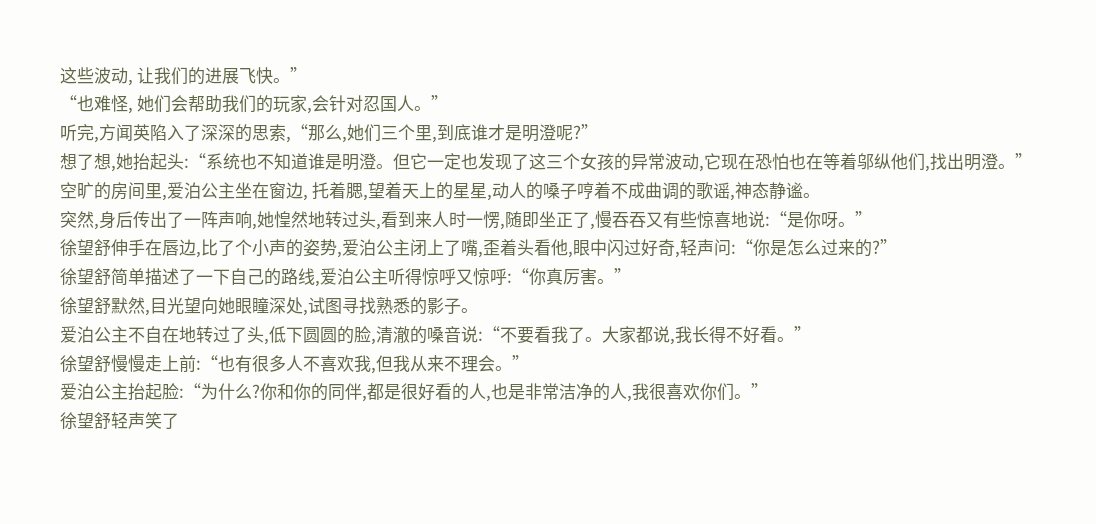这些波动, 让我们的进展飞快。”
“也难怪, 她们会帮助我们的玩家,会针对忍国人。”
听完,方闻英陷入了深深的思索,“那么,她们三个里,到底谁才是明澄呢?”
想了想,她抬起头:“系统也不知道谁是明澄。但它一定也发现了这三个女孩的异常波动,它现在恐怕也在等着邬纵他们,找出明澄。”
空旷的房间里,爱泊公主坐在窗边, 托着腮,望着天上的星星,动人的嗓子哼着不成曲调的歌谣,神态静谧。
突然,身后传出了一阵声响,她惶然地转过头,看到来人时一愣,随即坐正了,慢吞吞又有些惊喜地说:“是你呀。”
徐望舒伸手在唇边,比了个小声的姿势,爱泊公主闭上了嘴,歪着头看他,眼中闪过好奇,轻声问:“你是怎么过来的?”
徐望舒简单描述了一下自己的路线,爱泊公主听得惊呼又惊呼:“你真厉害。”
徐望舒默然,目光望向她眼瞳深处,试图寻找熟悉的影子。
爱泊公主不自在地转过了头,低下圆圆的脸,清澈的嗓音说:“不要看我了。大家都说,我长得不好看。”
徐望舒慢慢走上前:“也有很多人不喜欢我,但我从来不理会。”
爱泊公主抬起脸:“为什么?你和你的同伴,都是很好看的人,也是非常洁净的人,我很喜欢你们。”
徐望舒轻声笑了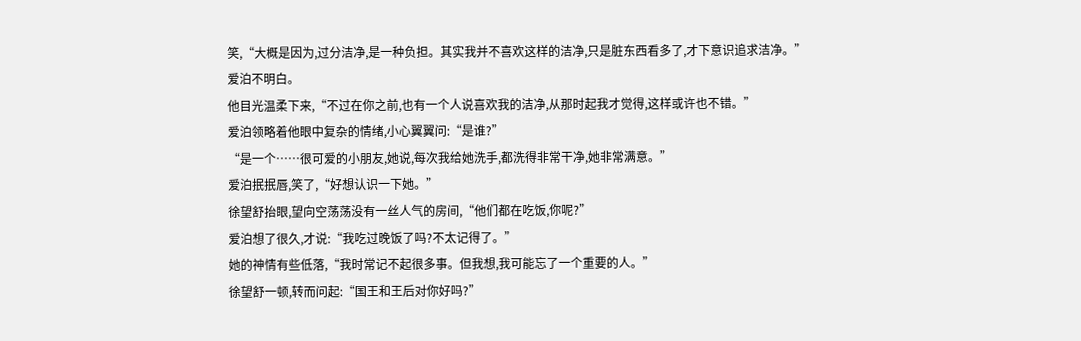笑,“大概是因为,过分洁净,是一种负担。其实我并不喜欢这样的洁净,只是脏东西看多了,才下意识追求洁净。”
爱泊不明白。
他目光温柔下来,“不过在你之前,也有一个人说喜欢我的洁净,从那时起我才觉得,这样或许也不错。”
爱泊领略着他眼中复杂的情绪,小心翼翼问:“是谁?”
“是一个……很可爱的小朋友,她说,每次我给她洗手,都洗得非常干净,她非常满意。”
爱泊抿抿唇,笑了,“好想认识一下她。”
徐望舒抬眼,望向空荡荡没有一丝人气的房间,“他们都在吃饭,你呢?”
爱泊想了很久,才说:“我吃过晚饭了吗?不太记得了。”
她的神情有些低落,“我时常记不起很多事。但我想,我可能忘了一个重要的人。”
徐望舒一顿,转而问起:“国王和王后对你好吗?”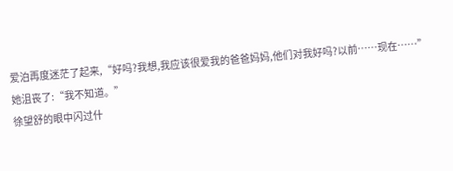爱泊再度迷茫了起来,“好吗?我想,我应该很爱我的爸爸妈妈,他们对我好吗?以前……现在……”
她沮丧了:“我不知道。”
徐望舒的眼中闪过什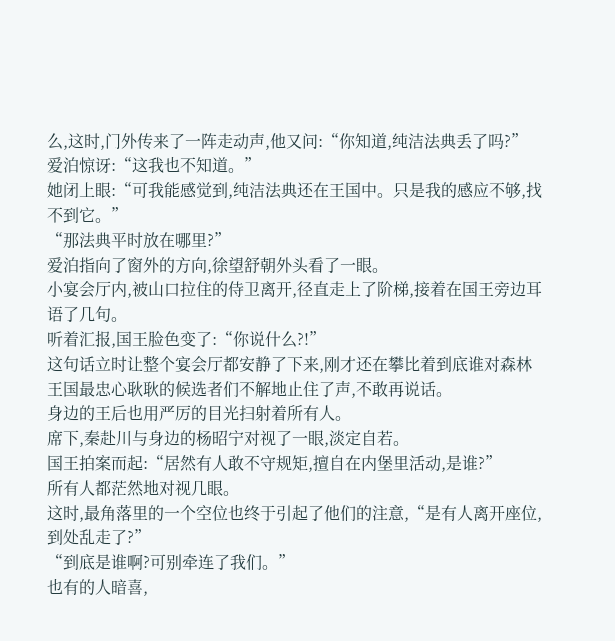么,这时,门外传来了一阵走动声,他又问:“你知道,纯洁法典丢了吗?”
爱泊惊讶:“这我也不知道。”
她闭上眼:“可我能感觉到,纯洁法典还在王国中。只是我的感应不够,找不到它。”
“那法典平时放在哪里?”
爱泊指向了窗外的方向,徐望舒朝外头看了一眼。
小宴会厅内,被山口拉住的侍卫离开,径直走上了阶梯,接着在国王旁边耳语了几句。
听着汇报,国王脸色变了:“你说什么?!”
这句话立时让整个宴会厅都安静了下来,刚才还在攀比着到底谁对森林王国最忠心耿耿的候选者们不解地止住了声,不敢再说话。
身边的王后也用严厉的目光扫射着所有人。
席下,秦赴川与身边的杨昭宁对视了一眼,淡定自若。
国王拍案而起:“居然有人敢不守规矩,擅自在内堡里活动,是谁?”
所有人都茫然地对视几眼。
这时,最角落里的一个空位也终于引起了他们的注意,“是有人离开座位,到处乱走了?”
“到底是谁啊?可别牵连了我们。”
也有的人暗喜,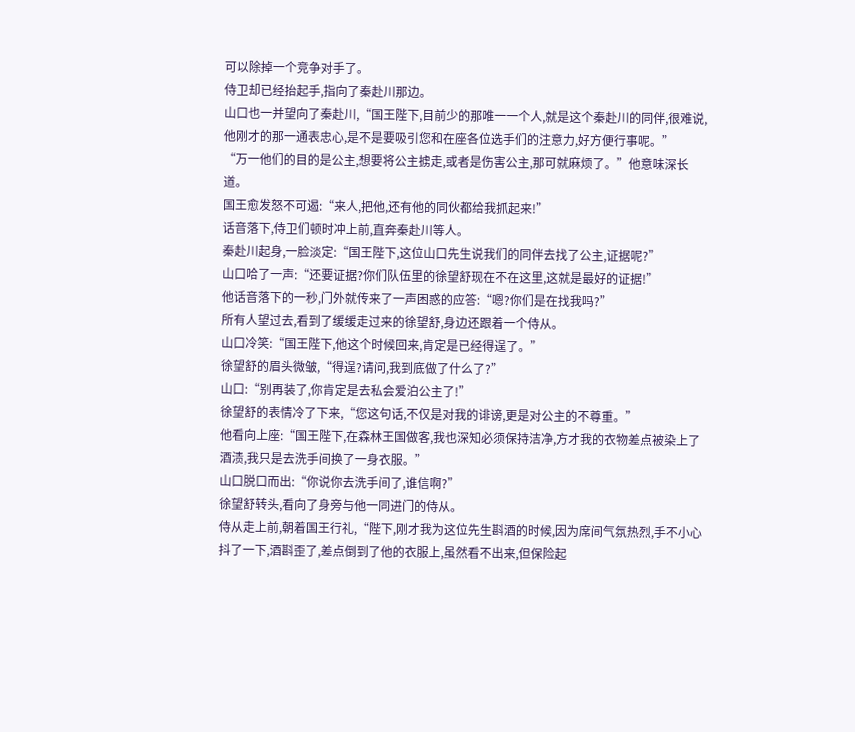可以除掉一个竞争对手了。
侍卫却已经抬起手,指向了秦赴川那边。
山口也一并望向了秦赴川,“国王陛下,目前少的那唯一一个人,就是这个秦赴川的同伴,很难说,他刚才的那一通表忠心,是不是要吸引您和在座各位选手们的注意力,好方便行事呢。”
“万一他们的目的是公主,想要将公主掳走,或者是伤害公主,那可就麻烦了。”他意味深长道。
国王愈发怒不可遏:“来人,把他,还有他的同伙都给我抓起来!”
话音落下,侍卫们顿时冲上前,直奔秦赴川等人。
秦赴川起身,一脸淡定:“国王陛下,这位山口先生说我们的同伴去找了公主,证据呢?”
山口哈了一声:“还要证据?你们队伍里的徐望舒现在不在这里,这就是最好的证据!”
他话音落下的一秒,门外就传来了一声困惑的应答:“嗯?你们是在找我吗?”
所有人望过去,看到了缓缓走过来的徐望舒,身边还跟着一个侍从。
山口冷笑:“国王陛下,他这个时候回来,肯定是已经得逞了。”
徐望舒的眉头微皱,“得逞?请问,我到底做了什么了?”
山口:“别再装了,你肯定是去私会爱泊公主了!”
徐望舒的表情冷了下来,“您这句话,不仅是对我的诽谤,更是对公主的不尊重。”
他看向上座:“国王陛下,在森林王国做客,我也深知必须保持洁净,方才我的衣物差点被染上了酒渍,我只是去洗手间换了一身衣服。”
山口脱口而出:“你说你去洗手间了,谁信啊?”
徐望舒转头,看向了身旁与他一同进门的侍从。
侍从走上前,朝着国王行礼,“陛下,刚才我为这位先生斟酒的时候,因为席间气氛热烈,手不小心抖了一下,酒斟歪了,差点倒到了他的衣服上,虽然看不出来,但保险起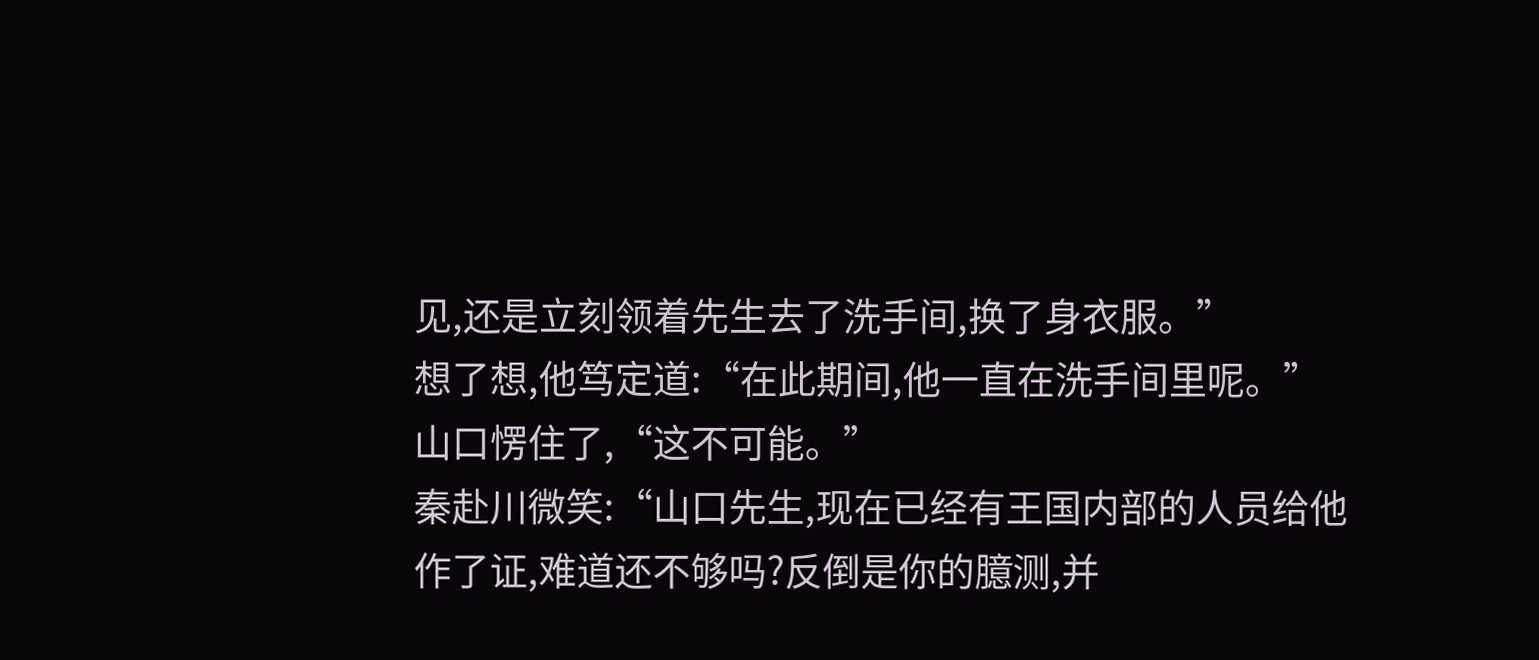见,还是立刻领着先生去了洗手间,换了身衣服。”
想了想,他笃定道:“在此期间,他一直在洗手间里呢。”
山口愣住了,“这不可能。”
秦赴川微笑:“山口先生,现在已经有王国内部的人员给他作了证,难道还不够吗?反倒是你的臆测,并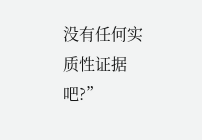没有任何实质性证据吧?”